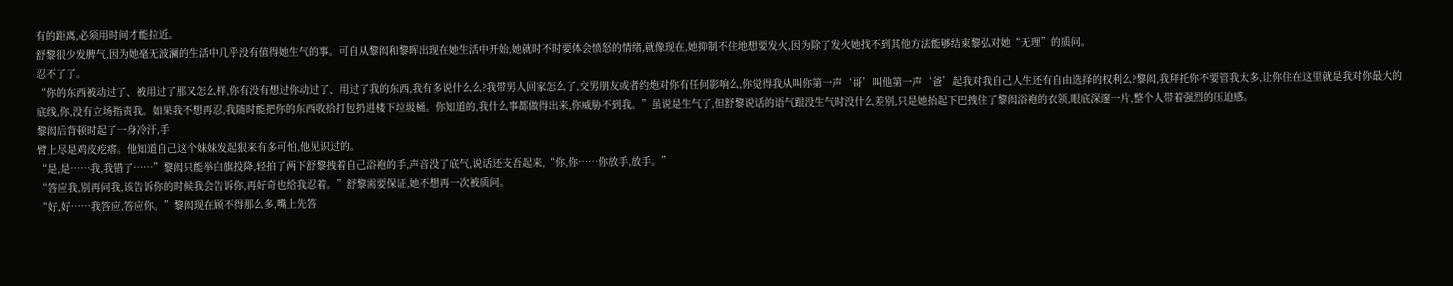有的距离,必须用时间才能拉近。
舒黎很少发脾气,因为她毫无波澜的生活中几乎没有值得她生气的事。可自从黎闳和黎晖出现在她生活中开始,她就时不时要体会愤怒的情绪,就像现在,她抑制不住地想要发火,因为除了发火她找不到其他方法能够结束黎弘对她“无理”的质问。
忍不了了。
“你的东西被动过了、被用过了那又怎么样,你有没有想过你动过了、用过了我的东西,我有多说什么么?我带男人回家怎么了,交男朋友或者约炮对你有任何影响么,你觉得我从叫你第一声‘哥’叫他第一声‘爸’起我对我自己人生还有自由选择的权利么?黎闳,我拜托你不要管我太多,让你住在这里就是我对你最大的底线,你,没有立场指责我。如果我不想再忍,我随时能把你的东西收拾打包扔进楼下垃圾桶。你知道的,我什么事都做得出来,你威胁不到我。”虽说是生气了,但舒黎说话的语气跟没生气时没什么差别,只是她抬起下巴拽住了黎闳浴袍的衣领,眼底深邃一片,整个人带着强烈的压迫感。
黎闳后背顿时起了一身冷汗,手
臂上尽是鸡皮疙瘩。他知道自己这个妹妹发起狠来有多可怕,他见识过的。
“是,是……我,我错了……”黎闳只能举白旗投降,轻拍了两下舒黎拽着自己浴袍的手,声音没了底气,说话还支吾起来,“你,你……你放手,放手。”
“答应我,别再问我,该告诉你的时候我会告诉你,再好奇也给我忍着。”舒黎需要保证,她不想再一次被质问。
“好,好……我答应,答应你。”黎闳现在顾不得那么多,嘴上先答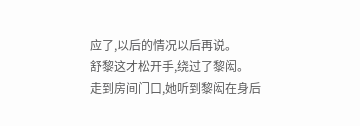应了,以后的情况以后再说。
舒黎这才松开手,绕过了黎闳。
走到房间门口,她听到黎闳在身后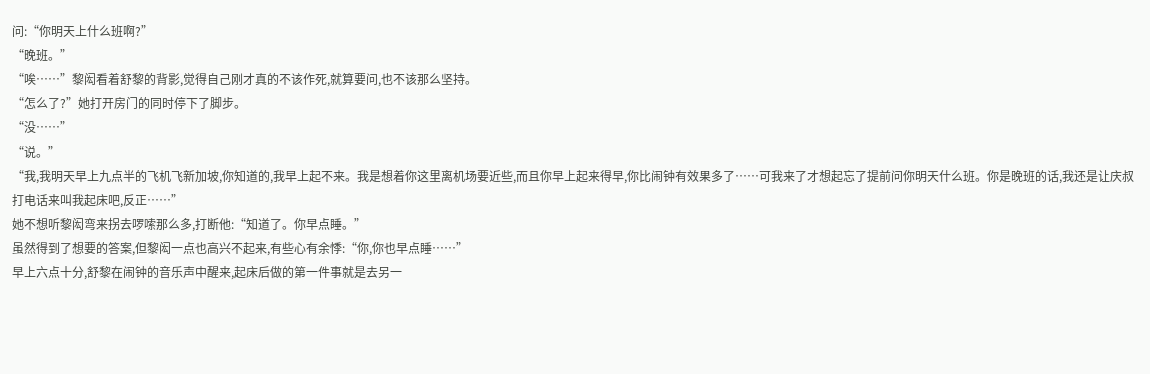问:“你明天上什么班啊?”
“晚班。”
“唉……”黎闳看着舒黎的背影,觉得自己刚才真的不该作死,就算要问,也不该那么坚持。
“怎么了?”她打开房门的同时停下了脚步。
“没……”
“说。”
“我,我明天早上九点半的飞机飞新加坡,你知道的,我早上起不来。我是想着你这里离机场要近些,而且你早上起来得早,你比闹钟有效果多了……可我来了才想起忘了提前问你明天什么班。你是晚班的话,我还是让庆叔打电话来叫我起床吧,反正……”
她不想听黎闳弯来拐去啰嗦那么多,打断他:“知道了。你早点睡。”
虽然得到了想要的答案,但黎闳一点也高兴不起来,有些心有余悸:“你,你也早点睡……”
早上六点十分,舒黎在闹钟的音乐声中醒来,起床后做的第一件事就是去另一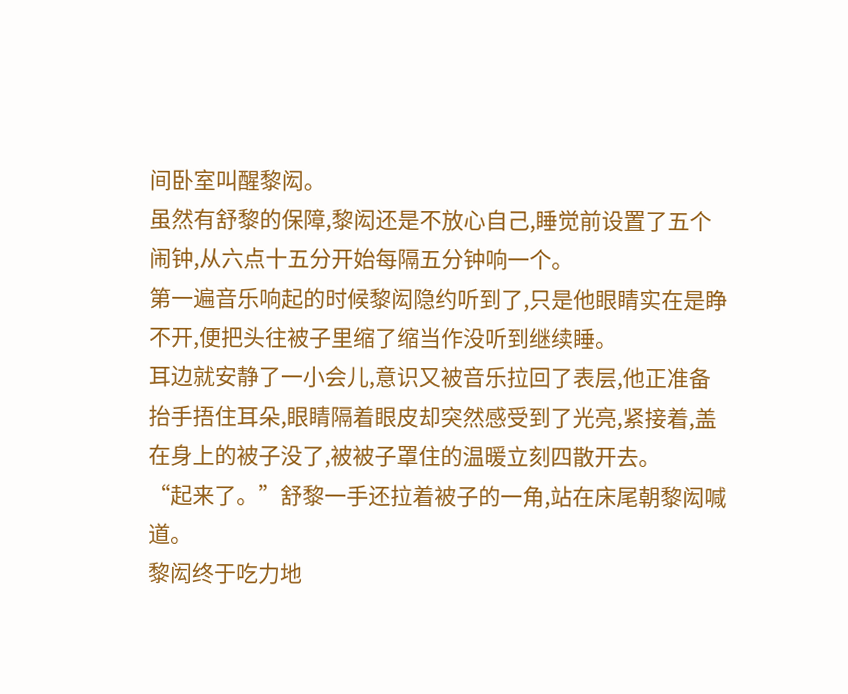间卧室叫醒黎闳。
虽然有舒黎的保障,黎闳还是不放心自己,睡觉前设置了五个闹钟,从六点十五分开始每隔五分钟响一个。
第一遍音乐响起的时候黎闳隐约听到了,只是他眼睛实在是睁不开,便把头往被子里缩了缩当作没听到继续睡。
耳边就安静了一小会儿,意识又被音乐拉回了表层,他正准备抬手捂住耳朵,眼睛隔着眼皮却突然感受到了光亮,紧接着,盖在身上的被子没了,被被子罩住的温暖立刻四散开去。
“起来了。”舒黎一手还拉着被子的一角,站在床尾朝黎闳喊道。
黎闳终于吃力地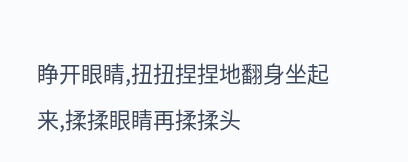睁开眼睛,扭扭捏捏地翻身坐起来,揉揉眼睛再揉揉头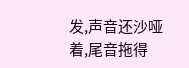发,声音还沙哑着,尾音拖得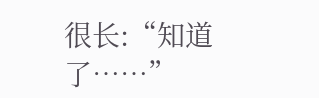很长:“知道了……”